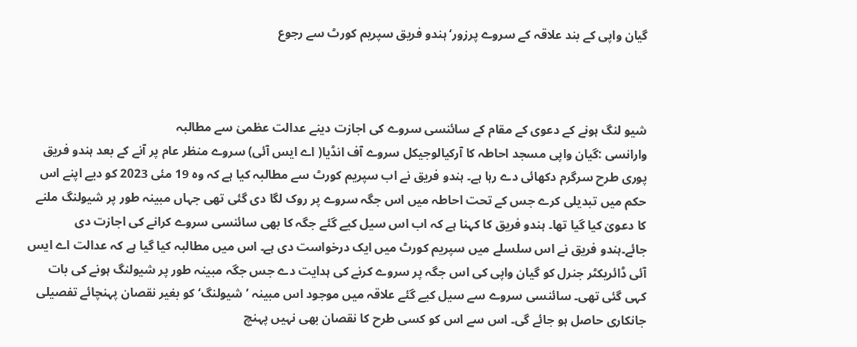گیان واپی کے بند علاقہ کے سروے پرزور‘ ہندو فریق سپریم کورٹ سے رجوع



شیو لنگ ہونے کے دعوی کے مقام کے سائنسی سروے کی اجازت دینے عدالت عظمیٰ سے مطالبہ
وارانسی :گیان واپی مسجد احاطہ کا آرکیالوجیکل سروے آف انڈیا( اے ایس آئی) سروے منظر عام پر آنے کے بعد ہندو فریق پوری طرح سرگرم دکھائی دے رہا ہے۔ ہندو فریق نے اب سپریم کورٹ سے مطالبہ کیا ہے کہ وہ 19 مئی 2023 کو دیے اپنے اس حکم میں تبدیلی کرے جس کے تحت احاطہ میں اس جگہ سروے پر روک لگا دی گئی تھی جہاں مبینہ طور پر شیولنگ ملنے کا دعویٰ کیا گیا تھا۔ ہندو فریق کا کہنا ہے کہ اب اس سیل کیے گئے جگہ کا بھی سائنسی سروے کرانے کی اجازت دی جائے۔ہندو فریق نے اس سلسلے میں سپریم کورٹ میں ایک درخواست دی ہے۔ اس میں مطالبہ کیا گیا ہے کہ عدالت اے ایس آئی ڈائریکٹر جنرل کو گیان واپی کی اس جگہ پر سروے کرنے کی ہدایت دے جس جگہ مبینہ طور پر شیولنگ ہونے کی بات کہی گئی تھی۔ سائنسی سروے سے سیل کیے گئے علاقہ میں موجود اس مبینہ ’شیولنگ‘ کو بغیر نقصان پہنچائے تفصیلی جانکاری حاصل ہو جائے گی۔ اس سے اس کو کسی طرح کا نقصان بھی نہیں پہنچ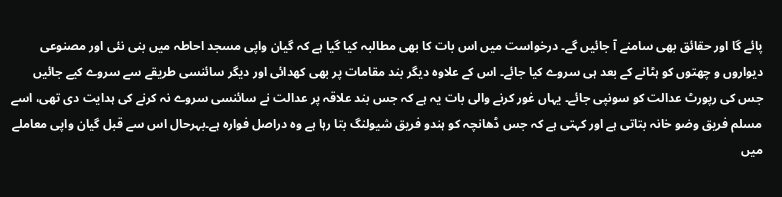پائے گا اور حقائق بھی سامنے آ جائیں گے۔ درخواست میں اس بات کا بھی مطالبہ کیا گیا ہے کہ گیان واپی مسجد احاطہ میں بنی نئی اور مصنوعی دیواروں و چھتوں کو ہٹانے کے بعد ہی سروے کیا جائے۔ اس کے علاوہ دیگر بند مقامات پر بھی کھدائی اور دیگر سائنسی طریقے سے سروے کیے جائیں جس کی رپورٹ عدالت کو سونپی جائے۔ یہاں غور کرنے والی بات یہ ہے کہ جس بند علاقہ پر عدالت نے سائنسی سروے نہ کرنے کی ہدایت دی تھی، اسے مسلم فریق وضو خانہ بتاتی ہے اور کہتی ہے کہ جس ڈھانچہ کو ہندو فریق شیولنگ بتا رہا ہے وہ دراصل فوارہ ہے۔بہرحال اس سے قبل گیان واپی معاملے میں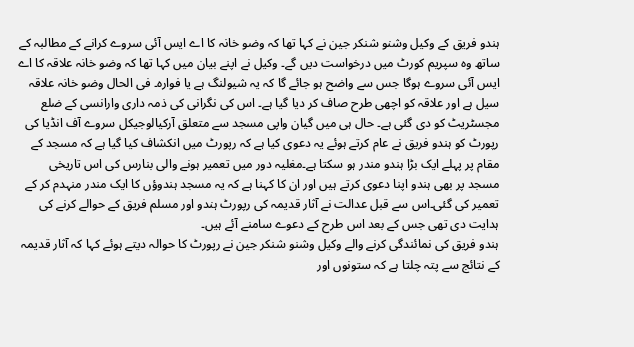ہندو فریق کے وکیل وشنو شنکر جین نے کہا تھا کہ وضو خانہ کا اے ایس آئی سروے کرانے کے مطالبہ کے ساتھ وہ سپریم کورٹ میں درخواست دیں گے۔ وکیل نے اپنے بیان میں کہا تھا کہ وضو خانہ علاقہ کا اے ایس آئی سروے ہوگا جس سے واضح ہو جائے گا کہ یہ شیولنگ ہے یا فوارہ۔ فی الحال وضو خانہ علاقہ سیل ہے اور علاقہ کو اچھی طرح صاف کر دیا گیا ہے۔ اس کی نگرانی کی ذمہ داری وارانسی کے ضلع مجسٹریٹ کو دی گئی ہے۔ حال ہی میں گیان واپی مسجد سے متعلق آرکیالوجیکل سروے آف انڈیا کی رپورٹ کو ہندو فریق نے عام کرتے ہوئے یہ دعوی کیا ہے کہ رپورٹ میں انکشاف کیا گیا ہے کہ مسجد کے مقام پر پہلے ایک بڑا ہندو مندر ہو سکتا ہے۔مغلیہ دور میں تعمیر ہونے والی بنارس کی اس تاریخی مسجد پر بھی ہندو اپنا دعوی کرتے ہیں اور ان کا کہنا ہے کہ یہ مسجد ہندوؤں کا ایک مندر منہدم کر کے تعمیر کی گئی۔اس سے قبل عدالت نے آثار قدیمہ کی رپورٹ ہندو اور مسلم فریق کے حوالے کرنے کی ہدایت دی تھی جس کے بعد اس طرح کے دعوے سامنے آئے ہیں۔
ہندو فریق کی نمائندگی کرنے والے وکیل وشنو شنکر جین نے رپورٹ کا حوالہ دیتے ہوئے کہا کہ آثار قدیمہ کے نتائج سے پتہ چلتا ہے کہ ستونوں اور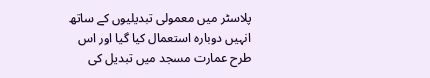پلاسٹر میں معمولی تبدیلیوں کے ساتھ انہیں دوبارہ استعمال کیا گیا اور اس طرح عمارت مسجد میں تبدیل کی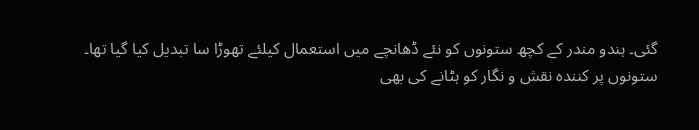گئی۔ ہندو مندر کے کچھ ستونوں کو نئے ڈھانچے میں استعمال کیلئے تھوڑا سا تبدیل کیا گیا تھا۔ ستونوں پر کنندہ نقش و نگار کو ہٹانے کی بھی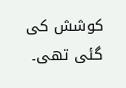کوشش کی گئی تھی۔